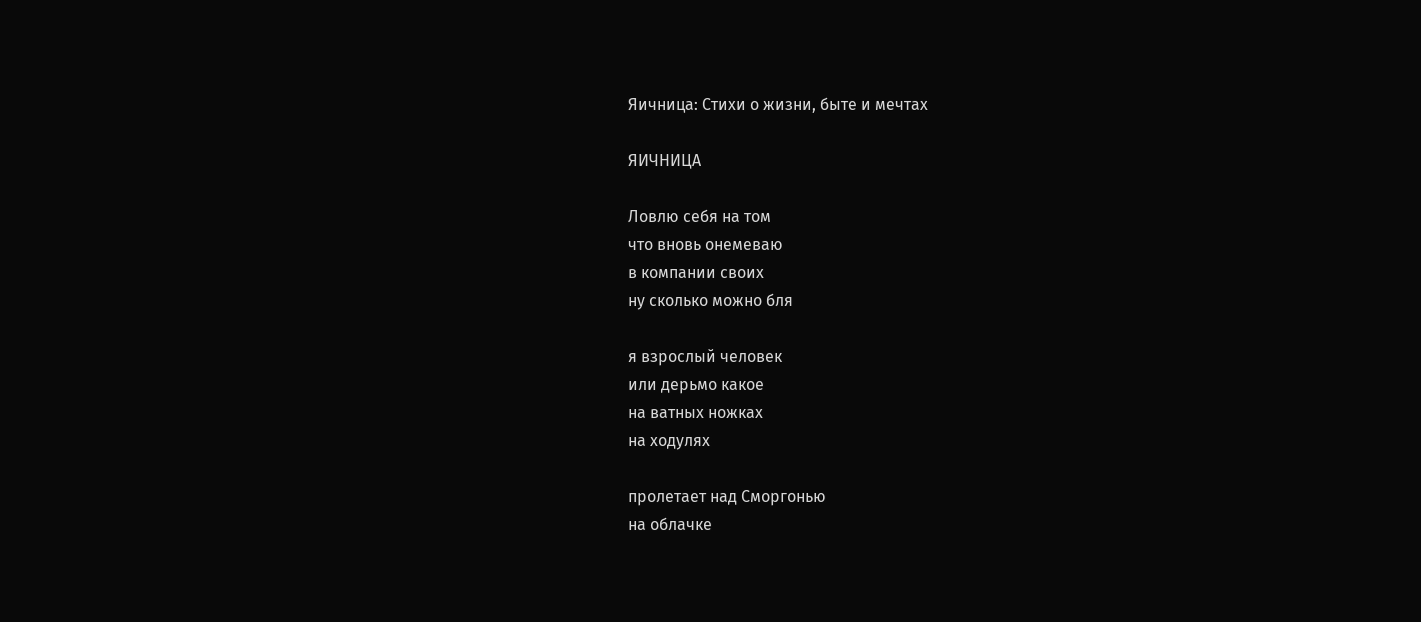Яичница: Стихи о жизни, быте и мечтах

ЯИЧНИЦА

Ловлю себя на том
что вновь онемеваю
в компании своих
ну сколько можно бля

я взрослый человек
или дерьмо какое
на ватных ножках
на ходулях

пролетает над Сморгонью
на облачке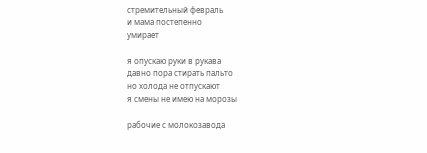стремительный февраль
и мама постепенно
умирает

я опускаю руки в рукава
давно пора стирать пальто
но холода не отпускают
я смены не имею на морозы

рабочие с молокозавода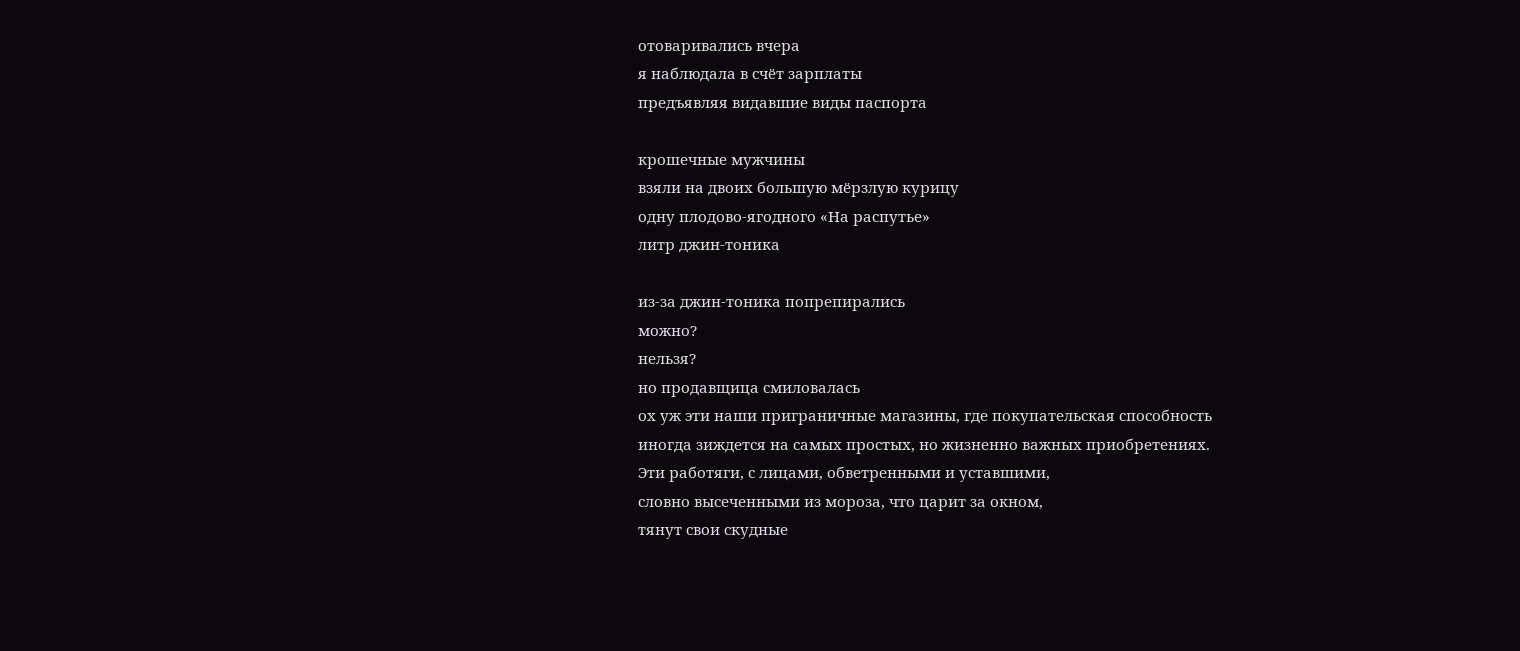отоваривались вчера
я наблюдала в счёт зарплаты
предъявляя видавшие виды паспорта

крошечные мужчины
взяли на двоих большую мёрзлую курицу
одну плодово-ягодного «На распутье»
литр джин-тоника

из-за джин-тоника попрепирались
можно?
нельзя?
но продавщица смиловалась
ох уж эти наши приграничные магазины, где покупательская способность
иногда зиждется на самых простых, но жизненно важных приобретениях.
Эти работяги, с лицами, обветренными и уставшими,
словно высеченными из мороза, что царит за окном,
тянут свои скудные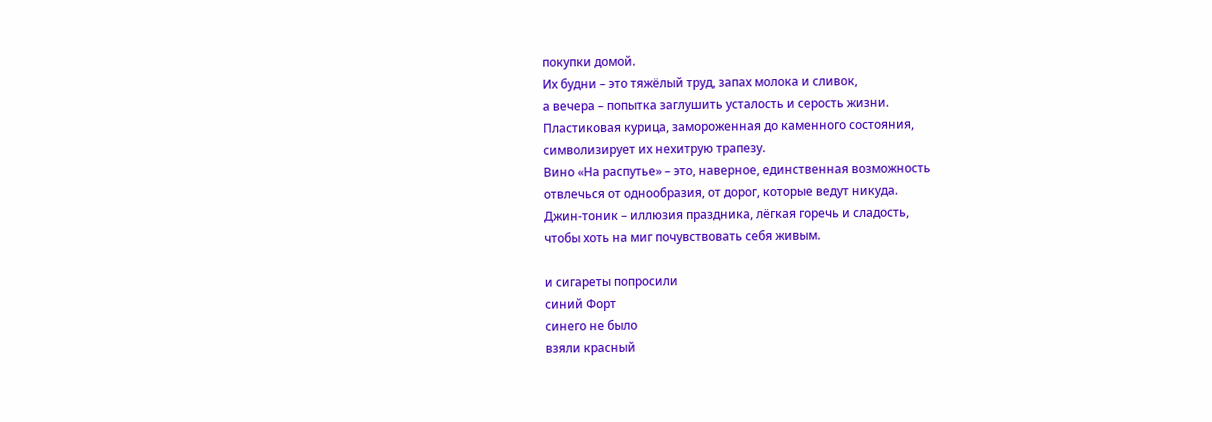покупки домой.
Их будни – это тяжёлый труд, запах молока и сливок,
а вечера – попытка заглушить усталость и серость жизни.
Пластиковая курица, замороженная до каменного состояния,
символизирует их нехитрую трапезу.
Вино «На распутье» – это, наверное, единственная возможность
отвлечься от однообразия, от дорог, которые ведут никуда.
Джин-тоник – иллюзия праздника, лёгкая горечь и сладость,
чтобы хоть на миг почувствовать себя живым.

и сигареты попросили
синий Форт
синего не было
взяли красный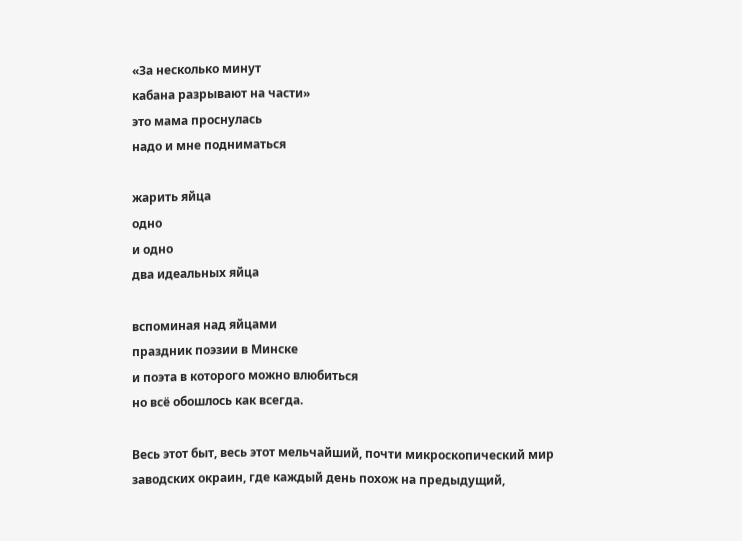«За несколько минут
кабана разрывают на части»
это мама проснулась
надо и мне подниматься

жарить яйца
одно
и одно
два идеальных яйца

вспоминая над яйцами
праздник поэзии в Минске
и поэта в которого можно влюбиться
но всё обошлось как всегда.

Весь этот быт, весь этот мельчайший, почти микроскопический мир
заводских окраин, где каждый день похож на предыдущий,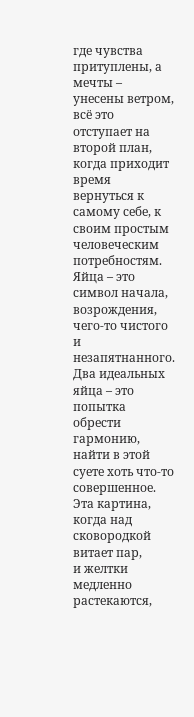где чувства притуплены, а мечты – унесены ветром,
всё это отступает на второй план, когда приходит время
вернуться к самому себе, к своим простым человеческим потребностям.
Яйца – это символ начала, возрождения, чего-то чистого и незапятнанного.
Два идеальных яйца – это попытка обрести гармонию,
найти в этой суете хоть что-то совершенное.
Эта картина, когда над сковородкой витает пар,
и желтки медленно растекаются,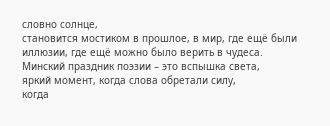словно солнце,
становится мостиком в прошлое, в мир, где ещё были
иллюзии, где ещё можно было верить в чудеса.
Минский праздник поэзии – это вспышка света,
яркий момент, когда слова обретали силу,
когда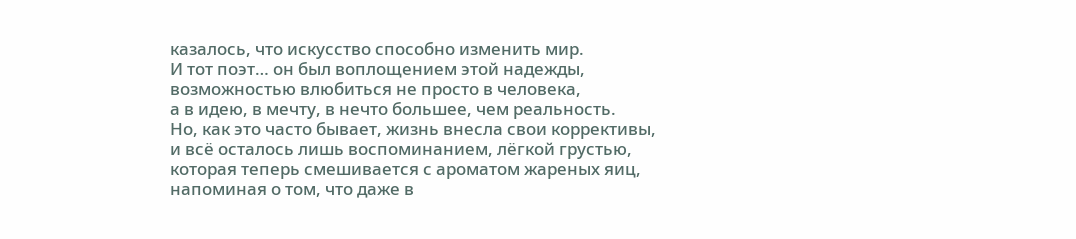казалось, что искусство способно изменить мир.
И тот поэт… он был воплощением этой надежды,
возможностью влюбиться не просто в человека,
а в идею, в мечту, в нечто большее, чем реальность.
Но, как это часто бывает, жизнь внесла свои коррективы,
и всё осталось лишь воспоминанием, лёгкой грустью,
которая теперь смешивается с ароматом жареных яиц,
напоминая о том, что даже в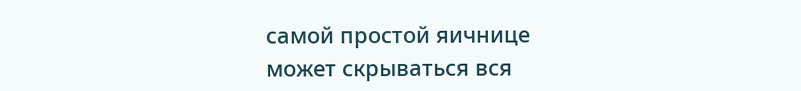самой простой яичнице
может скрываться вся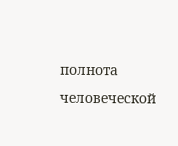полнота человеческой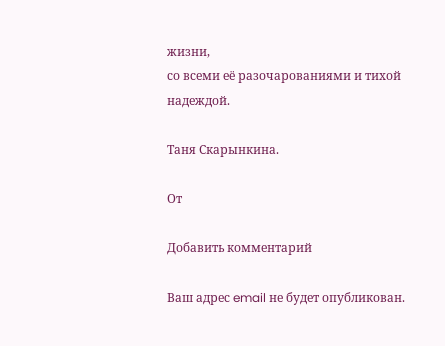жизни,
со всеми её разочарованиями и тихой надеждой.

Таня Скарынкина.

От

Добавить комментарий

Ваш адрес email не будет опубликован.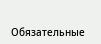Обязательные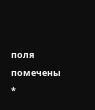поля помечены *